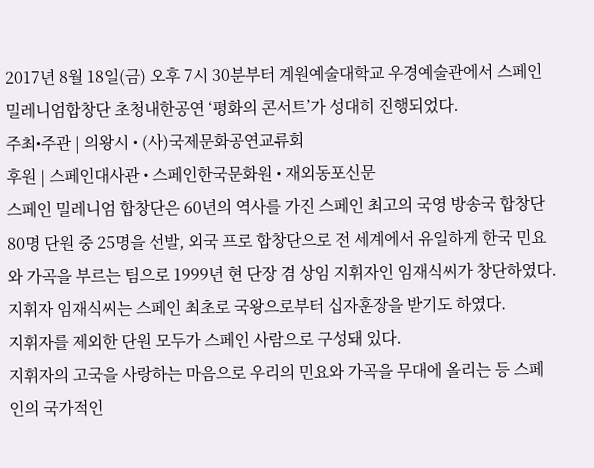2017년 8월 18일(금) 오후 7시 30분부터 계원예술대학교 우경예술관에서 스페인 밀레니엄합창단 초청내한공연 ‘평화의 콘서트’가 성대히 진행되었다.
주최•주관 | 의왕시 • (사)국제문화공연교류회
후원 | 스페인대사관 • 스페인한국문화원 • 재외동포신문
스페인 밀레니엄 합창단은 60년의 역사를 가진 스페인 최고의 국영 방송국 합창단 80명 단원 중 25명을 선발, 외국 프로 합창단으로 전 세계에서 유일하게 한국 민요와 가곡을 부르는 팀으로 1999년 현 단장 겸 상임 지휘자인 임재식씨가 창단하였다.
지휘자 임재식씨는 스페인 최초로 국왕으로부터 십자훈장을 받기도 하였다.
지휘자를 제외한 단원 모두가 스페인 사람으로 구성돼 있다.
지휘자의 고국을 사랑하는 마음으로 우리의 민요와 가곡을 무대에 올리는 등 스페인의 국가적인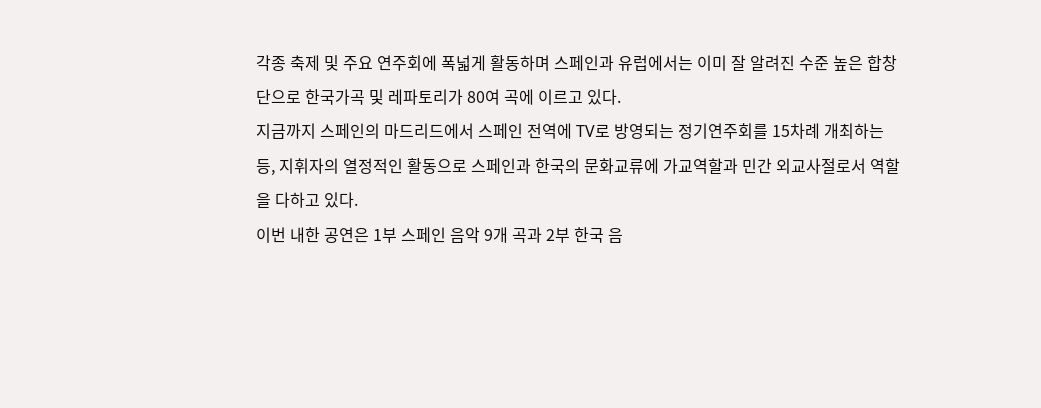각종 축제 및 주요 연주회에 폭넓게 활동하며 스페인과 유럽에서는 이미 잘 알려진 수준 높은 합창단으로 한국가곡 및 레파토리가 80여 곡에 이르고 있다.
지금까지 스페인의 마드리드에서 스페인 전역에 TV로 방영되는 정기연주회를 15차례 개최하는 등, 지휘자의 열정적인 활동으로 스페인과 한국의 문화교류에 가교역할과 민간 외교사절로서 역할을 다하고 있다.
이번 내한 공연은 1부 스페인 음악 9개 곡과 2부 한국 음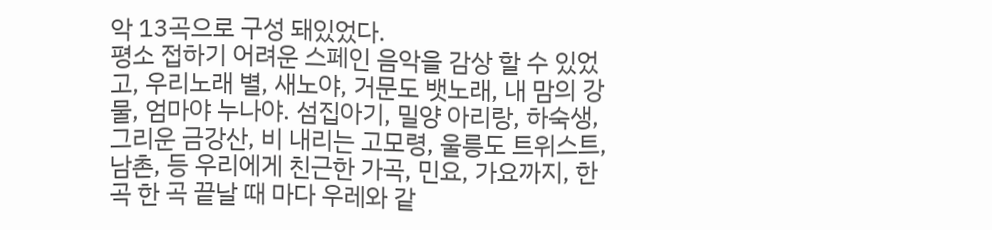악 13곡으로 구성 돼있었다.
평소 접하기 어려운 스페인 음악을 감상 할 수 있었고, 우리노래 별, 새노야, 거문도 뱃노래, 내 맘의 강물, 엄마야 누나야. 섬집아기, 밀양 아리랑, 하숙생, 그리운 금강산, 비 내리는 고모령, 울릉도 트위스트, 남촌, 등 우리에게 친근한 가곡, 민요, 가요까지, 한 곡 한 곡 끝날 때 마다 우레와 같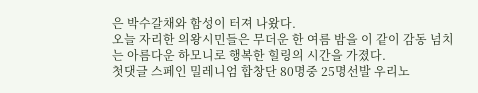은 박수갈채와 함성이 터져 나왔다.
오늘 자리한 의왕시민들은 무더운 한 여름 밤을 이 같이 감동 넘치는 아름다운 하모니로 행복한 힐링의 시간을 가졌다.
첫댓글 스페인 밀레니엄 합창단 80명중 25명선발 우리노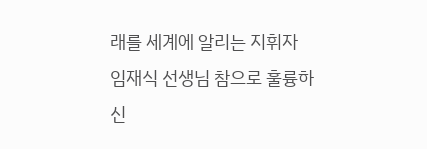래를 세계에 알리는 지휘자 임재식 선생님 참으로 훌륭하신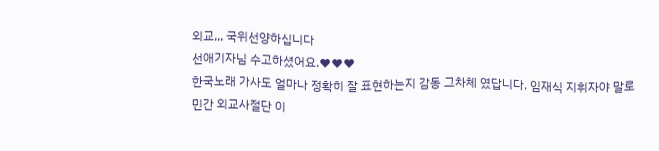외교,,, 국위선양하십니다
선애기자님 수고하셨어요.♥♥♥
한국노래 가사도 얼마나 정확히 잘 표현하는지 감동 그차체 였답니다. 임재식 지휘자야 말로 민간 외교사절단 이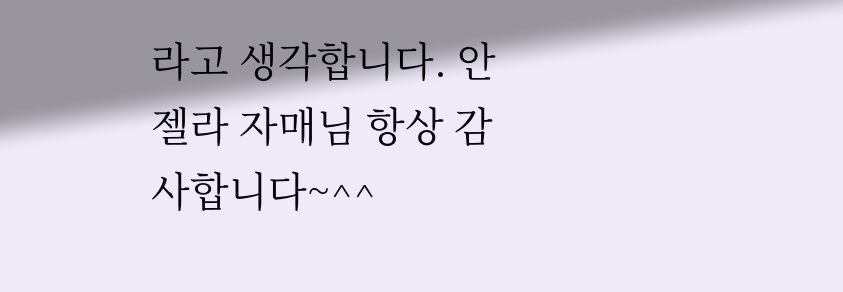라고 생각합니다. 안젤라 자매님 항상 감사합니다~^^